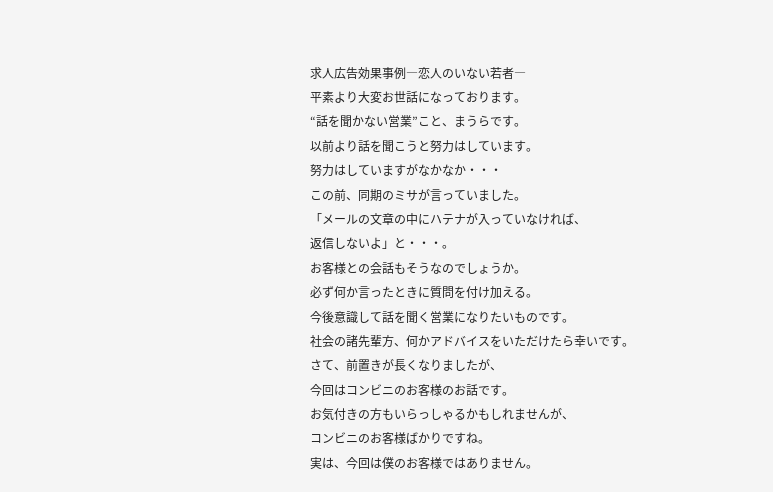求人広告効果事例―恋人のいない若者―
平素より大変お世話になっております。
“話を聞かない営業”こと、まうらです。
以前より話を聞こうと努力はしています。
努力はしていますがなかなか・・・
この前、同期のミサが言っていました。
「メールの文章の中にハテナが入っていなければ、
返信しないよ」と・・・。
お客様との会話もそうなのでしょうか。
必ず何か言ったときに質問を付け加える。
今後意識して話を聞く営業になりたいものです。
社会の諸先輩方、何かアドバイスをいただけたら幸いです。
さて、前置きが長くなりましたが、
今回はコンビニのお客様のお話です。
お気付きの方もいらっしゃるかもしれませんが、
コンビニのお客様ばかりですね。
実は、今回は僕のお客様ではありません。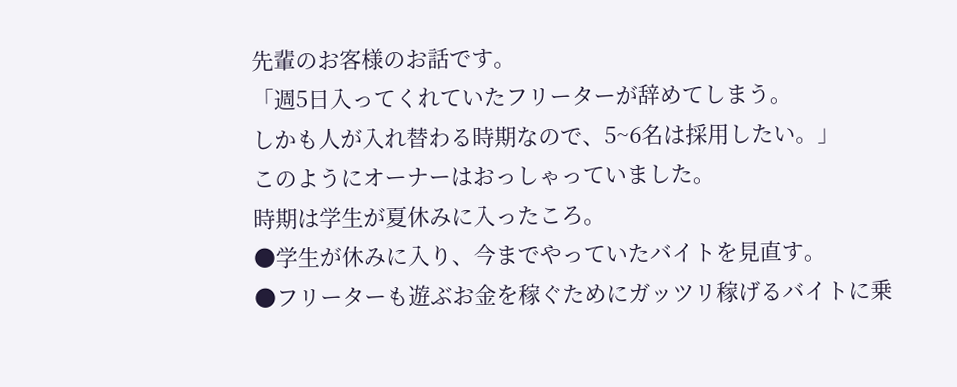先輩のお客様のお話です。
「週5日入ってくれていたフリーターが辞めてしまう。
しかも人が入れ替わる時期なので、5~6名は採用したい。」
このようにオーナーはおっしゃっていました。
時期は学生が夏休みに入ったころ。
●学生が休みに入り、今までやっていたバイトを見直す。
●フリーターも遊ぶお金を稼ぐためにガッツリ稼げるバイトに乗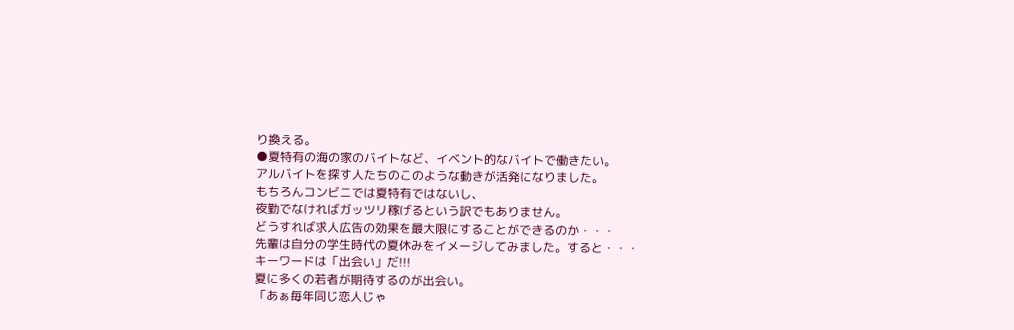り換える。
●夏特有の海の家のバイトなど、イベント的なバイトで働きたい。
アルバイトを探す人たちのこのような動きが活発になりました。
もちろんコンビニでは夏特有ではないし、
夜勤でなければガッツリ稼げるという訳でもありません。
どうすれば求人広告の効果を最大限にすることができるのか・・・
先輩は自分の学生時代の夏休みをイメージしてみました。すると・・・
キーワードは「出会い」だ!!!
夏に多くの若者が期待するのが出会い。
「あぁ毎年同じ恋人じゃ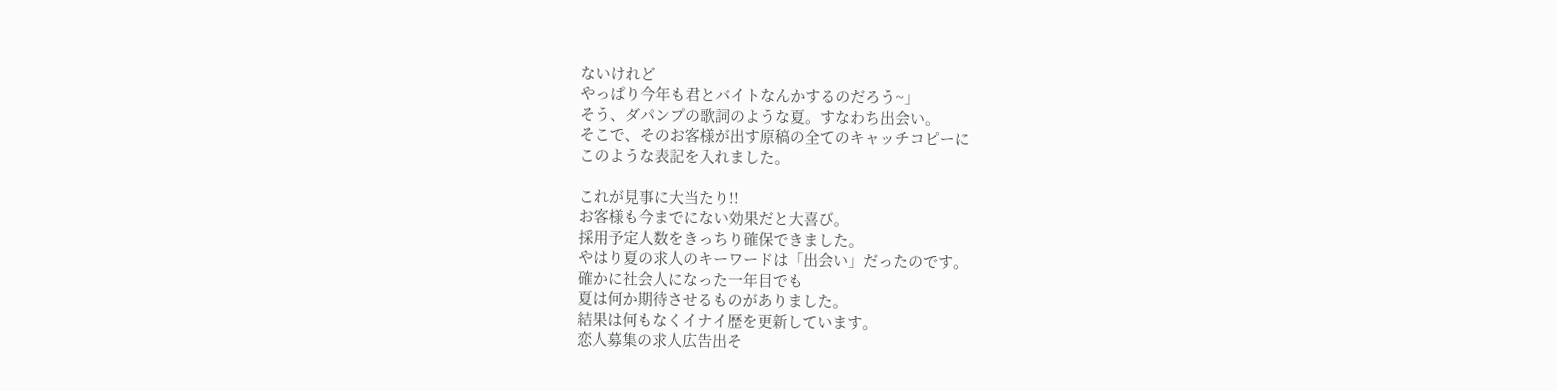ないけれど
やっぱり今年も君とバイトなんかするのだろう~」
そう、ダパンプの歌詞のような夏。すなわち出会い。
そこで、そのお客様が出す原稿の全てのキャッチコピーに
このような表記を入れました。

これが見事に大当たり!!
お客様も今までにない効果だと大喜び。
採用予定人数をきっちり確保できました。
やはり夏の求人のキーワードは「出会い」だったのです。
確かに社会人になった一年目でも
夏は何か期待させるものがありました。
結果は何もなくイナイ歴を更新しています。
恋人募集の求人広告出そ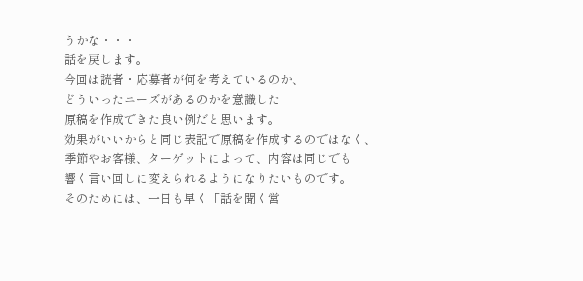うかな・・・
話を戻します。
今回は読者・応募者が何を考えているのか、
どういったニーズがあるのかを意識した
原稿を作成できた良い例だと思います。
効果がいいからと同じ表記で原稿を作成するのではなく、
季節やお客様、ターゲットによって、内容は同じでも
響く言い回しに変えられるようになりたいものです。
そのためには、一日も早く「話を聞く営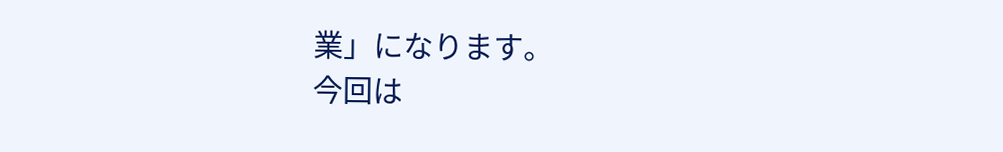業」になります。
今回は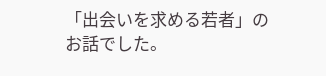「出会いを求める若者」のお話でした。